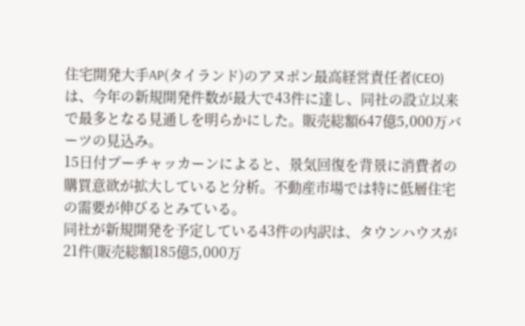住宅開発大手AP(タイランド)のアヌポン最高経営責任者(CEO)は、今年の新規開発件数が最大で43件に達し、同社の設立以来で最多となる見通しを明らかにした。販売総額647億5,000万バーツの見込み。
15日付プーチャッカーンによると、景気回復を背景に消費者の購買意欲が拡大していると分析。不動産市場では特に低層住宅の需要が伸びるとみている。
同社が新規開発を予定している43件の内訳は、タウンハウスが21件(販売総額185億5,000万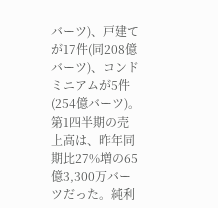バーツ)、戸建てが17件(同208億バーツ)、コンドミニアムが5件(254億バーツ)。
第1四半期の売上高は、昨年同期比27%増の65億3,300万バーツだった。純利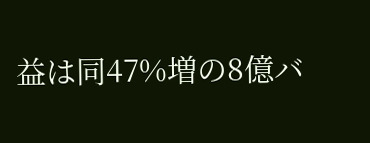益は同47%増の8億バ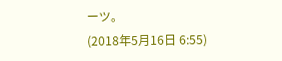ーツ。
(2018年5月16日 6:55)